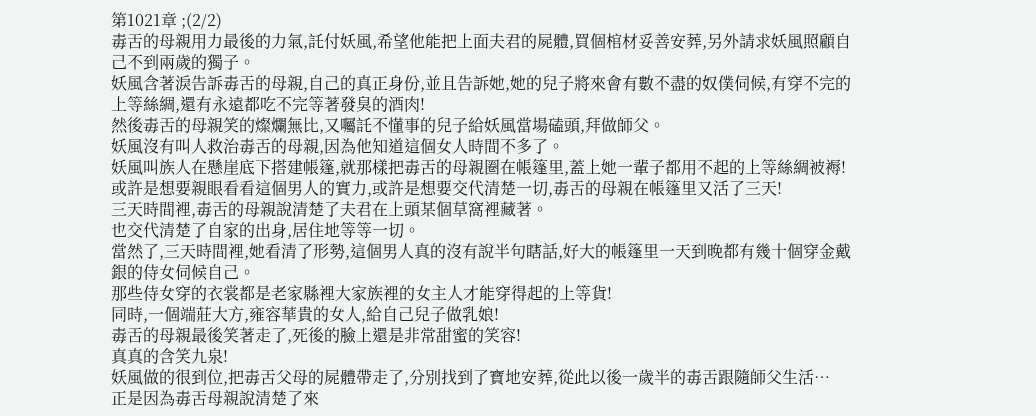第1021章 ;(2/2)
毒舌的母親用力最後的力氣,託付妖風,希望他能把上面夫君的屍體,買個棺材妥善安葬,另外請求妖風照顧自己不到兩歲的獨子。
妖風含著淚告訴毒舌的母親,自己的真正身份,並且告訴她,她的兒子將來會有數不盡的奴僕伺候,有穿不完的上等絲綢,還有永遠都吃不完等著發臭的酒肉!
然後毒舌的母親笑的燦爛無比,又囑託不懂事的兒子給妖風當場磕頭,拜做師父。
妖風沒有叫人救治毒舌的母親,因為他知道這個女人時間不多了。
妖風叫族人在懸崖底下搭建帳篷,就那樣把毒舌的母親圈在帳篷里,蓋上她一輩子都用不起的上等絲綢被褥!
或許是想要親眼看看這個男人的實力,或許是想要交代清楚一切,毒舌的母親在帳篷里又活了三天!
三天時間裡,毒舌的母親說清楚了夫君在上頭某個草窩裡藏著。
也交代清楚了自家的出身,居住地等等一切。
當然了,三天時間裡,她看清了形勢,這個男人真的沒有說半句瞎話,好大的帳篷里一天到晚都有幾十個穿金戴銀的侍女伺候自己。
那些侍女穿的衣裳都是老家縣裡大家族裡的女主人才能穿得起的上等貨!
同時,一個端莊大方,雍容華貴的女人,給自己兒子做乳娘!
毒舌的母親最後笑著走了,死後的臉上還是非常甜蜜的笑容!
真真的含笑九泉!
妖風做的很到位,把毒舌父母的屍體帶走了,分別找到了寶地安葬,從此以後一歲半的毒舌跟隨師父生活…
正是因為毒舌母親說清楚了來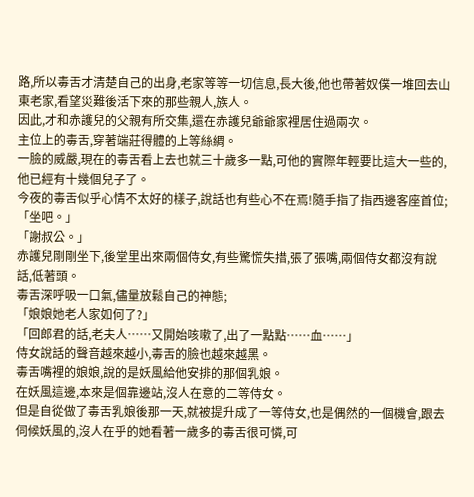路,所以毒舌才清楚自己的出身,老家等等一切信息,長大後,他也帶著奴僕一堆回去山東老家,看望災難後活下來的那些親人,族人。
因此,才和赤護兒的父親有所交集,還在赤護兒爺爺家裡居住過兩次。
主位上的毒舌,穿著端莊得體的上等絲綢。
一臉的威嚴,現在的毒舌看上去也就三十歲多一點,可他的實際年輕要比這大一些的,他已經有十幾個兒子了。
今夜的毒舌似乎心情不太好的樣子,說話也有些心不在焉!隨手指了指西邊客座首位;
「坐吧。」
「謝叔公。」
赤護兒剛剛坐下,後堂里出來兩個侍女,有些驚慌失措,張了張嘴,兩個侍女都沒有說話,低著頭。
毒舌深呼吸一口氣,儘量放鬆自己的神態;
「娘娘她老人家如何了?」
「回郎君的話,老夫人……又開始咳嗽了,出了一點點……血……」
侍女說話的聲音越來越小,毒舌的臉也越來越黑。
毒舌嘴裡的娘娘,說的是妖風給他安排的那個乳娘。
在妖風這邊,本來是個靠邊站,沒人在意的二等侍女。
但是自從做了毒舌乳娘後那一天,就被提升成了一等侍女,也是偶然的一個機會,跟去伺候妖風的,沒人在乎的她看著一歲多的毒舌很可憐,可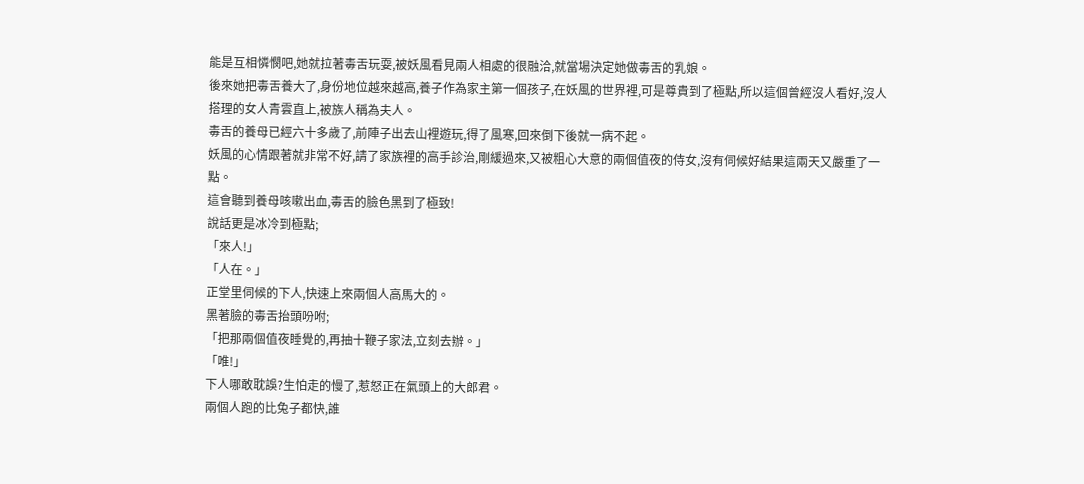能是互相憐憫吧,她就拉著毒舌玩耍,被妖風看見兩人相處的很融洽,就當場決定她做毒舌的乳娘。
後來她把毒舌養大了,身份地位越來越高,養子作為家主第一個孩子,在妖風的世界裡,可是尊貴到了極點,所以這個曾經沒人看好,沒人搭理的女人青雲直上,被族人稱為夫人。
毒舌的養母已經六十多歲了,前陣子出去山裡遊玩,得了風寒,回來倒下後就一病不起。
妖風的心情跟著就非常不好,請了家族裡的高手診治,剛緩過來,又被粗心大意的兩個值夜的侍女,沒有伺候好結果這兩天又嚴重了一點。
這會聽到養母咳嗽出血,毒舌的臉色黑到了極致!
說話更是冰冷到極點;
「來人!」
「人在。」
正堂里伺候的下人,快速上來兩個人高馬大的。
黑著臉的毒舌抬頭吩咐;
「把那兩個值夜睡覺的,再抽十鞭子家法,立刻去辦。」
「唯!」
下人哪敢耽誤?生怕走的慢了,惹怒正在氣頭上的大郎君。
兩個人跑的比兔子都快,誰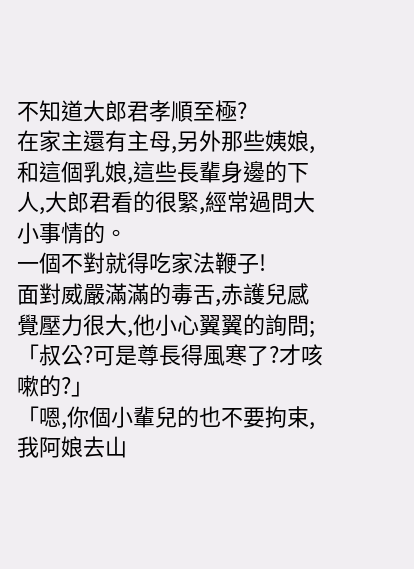不知道大郎君孝順至極?
在家主還有主母,另外那些姨娘,和這個乳娘,這些長輩身邊的下人,大郎君看的很緊,經常過問大小事情的。
一個不對就得吃家法鞭子!
面對威嚴滿滿的毒舌,赤護兒感覺壓力很大,他小心翼翼的詢問;
「叔公?可是尊長得風寒了?才咳嗽的?」
「嗯,你個小輩兒的也不要拘束,我阿娘去山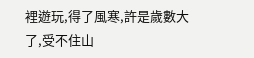裡遊玩,得了風寒,許是歲數大了,受不住山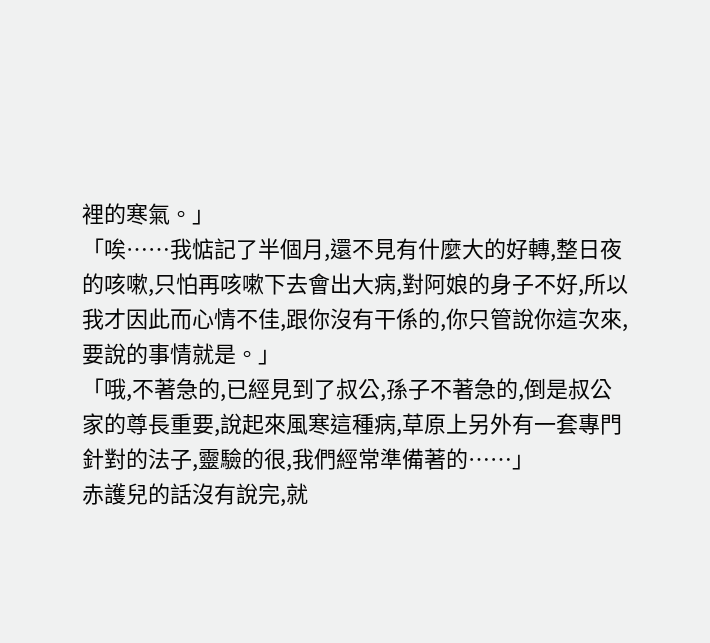裡的寒氣。」
「唉……我惦記了半個月,還不見有什麼大的好轉,整日夜的咳嗽,只怕再咳嗽下去會出大病,對阿娘的身子不好,所以我才因此而心情不佳,跟你沒有干係的,你只管說你這次來,要說的事情就是。」
「哦,不著急的,已經見到了叔公,孫子不著急的,倒是叔公家的尊長重要,說起來風寒這種病,草原上另外有一套專門針對的法子,靈驗的很,我們經常準備著的……」
赤護兒的話沒有說完,就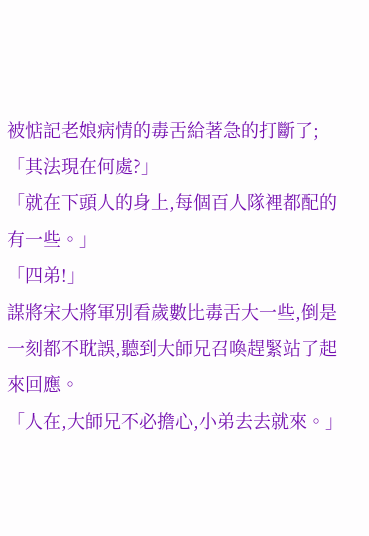被惦記老娘病情的毒舌給著急的打斷了;
「其法現在何處?」
「就在下頭人的身上,每個百人隊裡都配的有一些。」
「四弟!」
謀將宋大將軍別看歲數比毒舌大一些,倒是一刻都不耽誤,聽到大師兄召喚趕緊站了起來回應。
「人在,大師兄不必擔心,小弟去去就來。」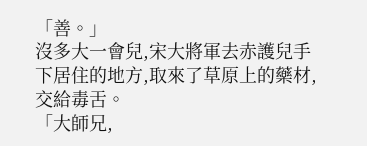「善。」
沒多大一會兒,宋大將軍去赤護兒手下居住的地方,取來了草原上的藥材,交給毒舌。
「大師兄,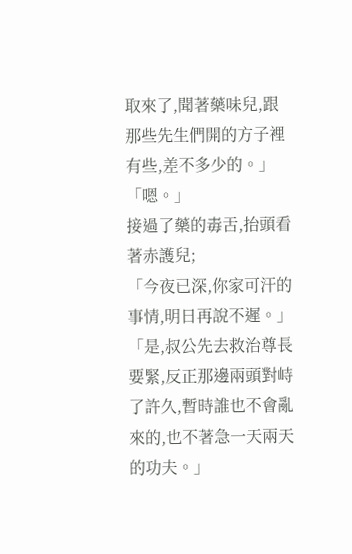取來了,聞著藥味兒,跟那些先生們開的方子裡有些,差不多少的。」
「嗯。」
接過了藥的毒舌,抬頭看著赤護兒;
「今夜已深,你家可汗的事情,明日再說不遲。」
「是,叔公先去救治尊長要緊,反正那邊兩頭對峙了許久,暫時誰也不會亂來的,也不著急一天兩天的功夫。」